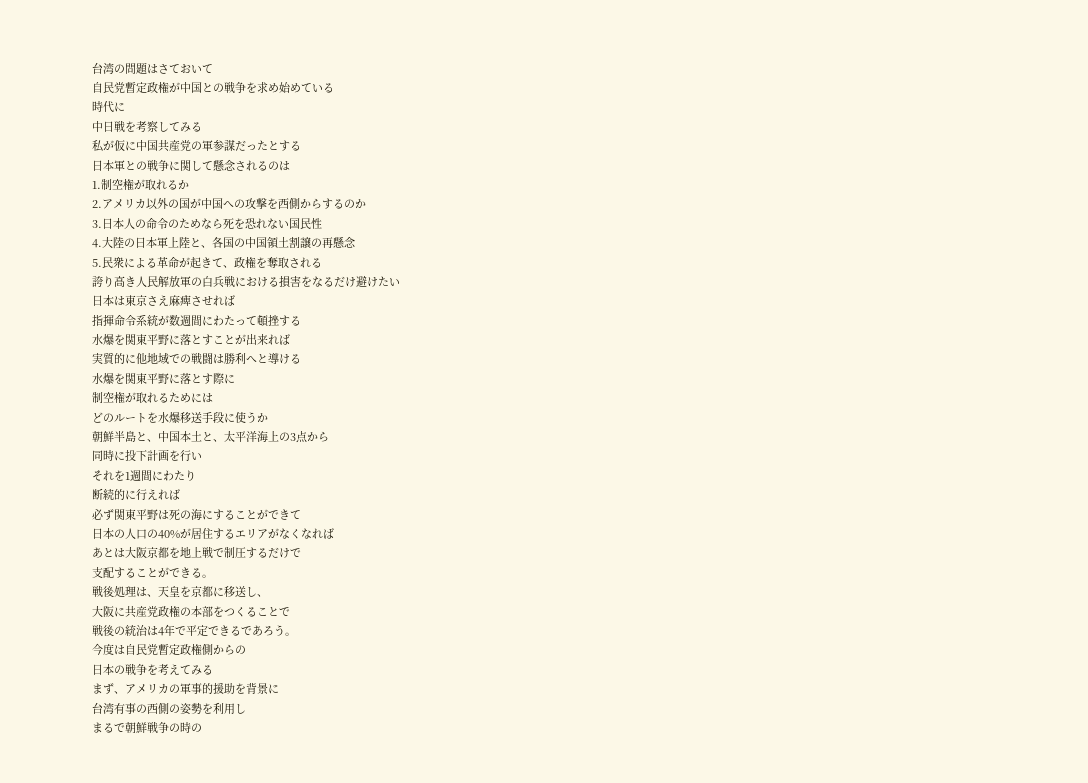台湾の問題はさておいて
自民党暫定政権が中国との戦争を求め始めている
時代に
中日戦を考察してみる
私が仮に中国共産党の軍参謀だったとする
日本軍との戦争に関して懸念されるのは
1.制空権が取れるか
2.アメリカ以外の国が中国への攻撃を西側からするのか
3.日本人の命令のためなら死を恐れない国民性
4.大陸の日本軍上陸と、各国の中国領土割譲の再懸念
5.民衆による革命が起きて、政権を奪取される
誇り高き人民解放軍の白兵戦における損害をなるだけ避けたい
日本は東京さえ麻痺させれば
指揮命令系統が数週間にわたって頓挫する
水爆を関東平野に落とすことが出来れば
実質的に他地域での戦闘は勝利へと導ける
水爆を関東平野に落とす際に
制空権が取れるためには
どのルートを水爆移送手段に使うか
朝鮮半島と、中国本土と、太平洋海上の3点から
同時に投下計画を行い
それを1週間にわたり
断続的に行えれば
必ず関東平野は死の海にすることができて
日本の人口の40%が居住するエリアがなくなれば
あとは大阪京都を地上戦で制圧するだけで
支配することができる。
戦後処理は、天皇を京都に移送し、
大阪に共産党政権の本部をつくることで
戦後の統治は4年で平定できるであろう。
今度は自民党暫定政権側からの
日本の戦争を考えてみる
まず、アメリカの軍事的援助を背景に
台湾有事の西側の姿勢を利用し
まるで朝鮮戦争の時の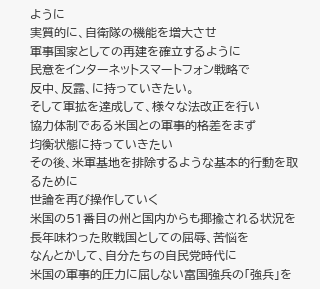ように
実質的に、自衛隊の機能を増大させ
軍事国家としての再建を確立するように
民意をインターネットスマートフォン戦略で
反中、反露、に持っていきたい。
そして軍拡を達成して、様々な法改正を行い
協力体制である米国との軍事的格差をまず
均衡状態に持っていきたい
その後、米軍基地を排除するような基本的行動を取るために
世論を再び操作していく
米国の51番目の州と国内からも揶揄される状況を
長年味わった敗戦国としての屈辱、苦悩を
なんとかして、自分たちの自民党時代に
米国の軍事的圧力に屈しない富国強兵の「強兵」を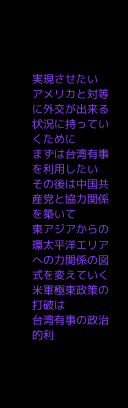実現させたい
アメリカと対等に外交が出来る状況に持っていくために
まずは台湾有事を利用したい
その後は中国共産党と協力関係を築いて
東アジアからの環太平洋エリアへの力関係の図式を変えていく
米軍極東政策の打破は
台湾有事の政治的利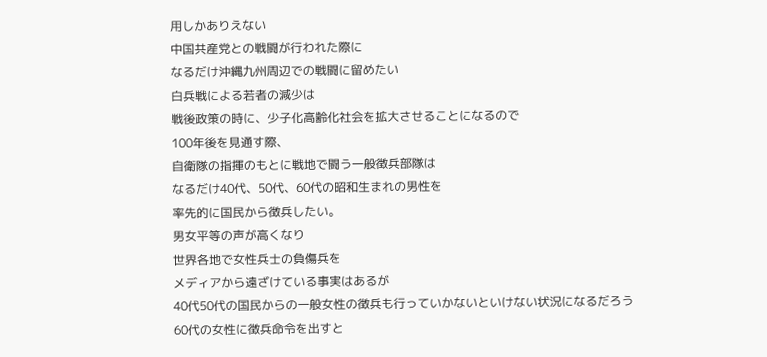用しかありえない
中国共産党との戦闘が行われた際に
なるだけ沖縄九州周辺での戦闘に留めたい
白兵戦による若者の減少は
戦後政策の時に、少子化高齢化社会を拡大させることになるので
100年後を見通す際、
自衛隊の指揮のもとに戦地で闘う一般徴兵部隊は
なるだけ40代、50代、60代の昭和生まれの男性を
率先的に国民から徴兵したい。
男女平等の声が高くなり
世界各地で女性兵士の負傷兵を
メディアから遠ざけている事実はあるが
40代50代の国民からの一般女性の徴兵も行っていかないといけない状況になるだろう
60代の女性に徴兵命令を出すと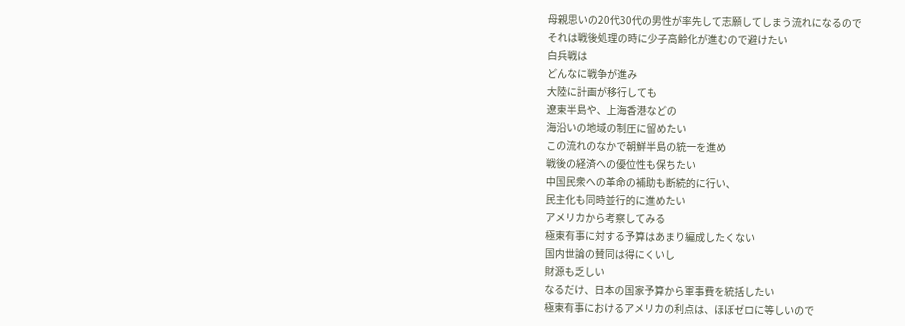母親思いの20代30代の男性が率先して志願してしまう流れになるので
それは戦後処理の時に少子高齢化が進むので避けたい
白兵戦は
どんなに戦争が進み
大陸に計画が移行しても
遼東半島や、上海香港などの
海沿いの地域の制圧に留めたい
この流れのなかで朝鮮半島の統一を進め
戦後の経済への優位性も保ちたい
中国民衆への革命の補助も断続的に行い、
民主化も同時並行的に進めたい
アメリカから考察してみる
極東有事に対する予算はあまり編成したくない
国内世論の賛同は得にくいし
財源も乏しい
なるだけ、日本の国家予算から軍事費を統括したい
極東有事におけるアメリカの利点は、ほぼゼロに等しいので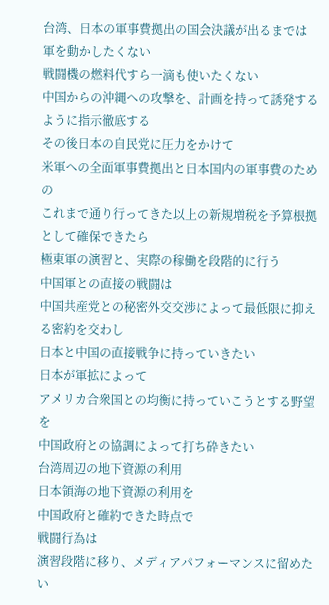台湾、日本の軍事費拠出の国会決議が出るまでは
軍を動かしたくない
戦闘機の燃料代すら一滴も使いたくない
中国からの沖縄への攻撃を、計画を持って誘発するように指示徹底する
その後日本の自民党に圧力をかけて
米軍への全面軍事費拠出と日本国内の軍事費のための
これまで通り行ってきた以上の新規増税を予算根拠として確保できたら
極東軍の演習と、実際の稼働を段階的に行う
中国軍との直接の戦闘は
中国共産党との秘密外交交渉によって最低限に抑える密約を交わし
日本と中国の直接戦争に持っていきたい
日本が軍拡によって
アメリカ合衆国との均衡に持っていこうとする野望を
中国政府との協調によって打ち砕きたい
台湾周辺の地下資源の利用
日本領海の地下資源の利用を
中国政府と確約できた時点で
戦闘行為は
演習段階に移り、メディアパフォーマンスに留めたい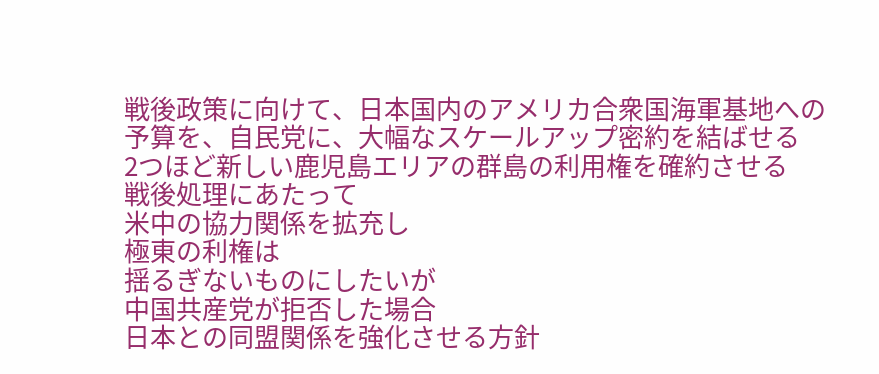戦後政策に向けて、日本国内のアメリカ合衆国海軍基地への
予算を、自民党に、大幅なスケールアップ密約を結ばせる
2つほど新しい鹿児島エリアの群島の利用権を確約させる
戦後処理にあたって
米中の協力関係を拡充し
極東の利権は
揺るぎないものにしたいが
中国共産党が拒否した場合
日本との同盟関係を強化させる方針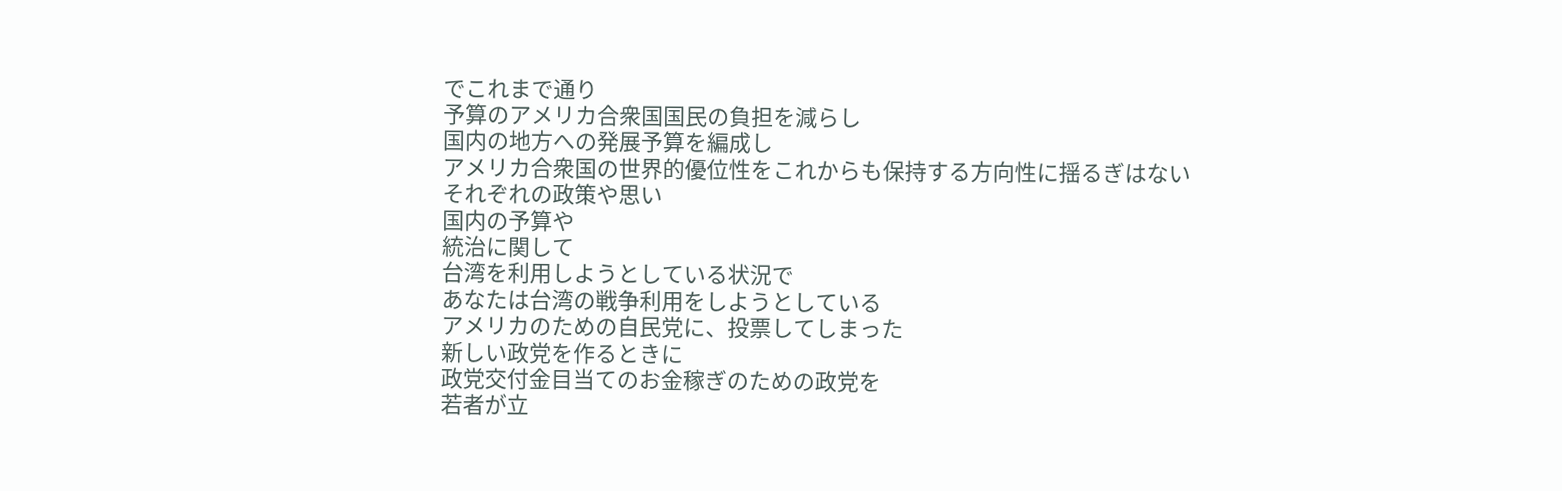でこれまで通り
予算のアメリカ合衆国国民の負担を減らし
国内の地方への発展予算を編成し
アメリカ合衆国の世界的優位性をこれからも保持する方向性に揺るぎはない
それぞれの政策や思い
国内の予算や
統治に関して
台湾を利用しようとしている状況で
あなたは台湾の戦争利用をしようとしている
アメリカのための自民党に、投票してしまった
新しい政党を作るときに
政党交付金目当てのお金稼ぎのための政党を
若者が立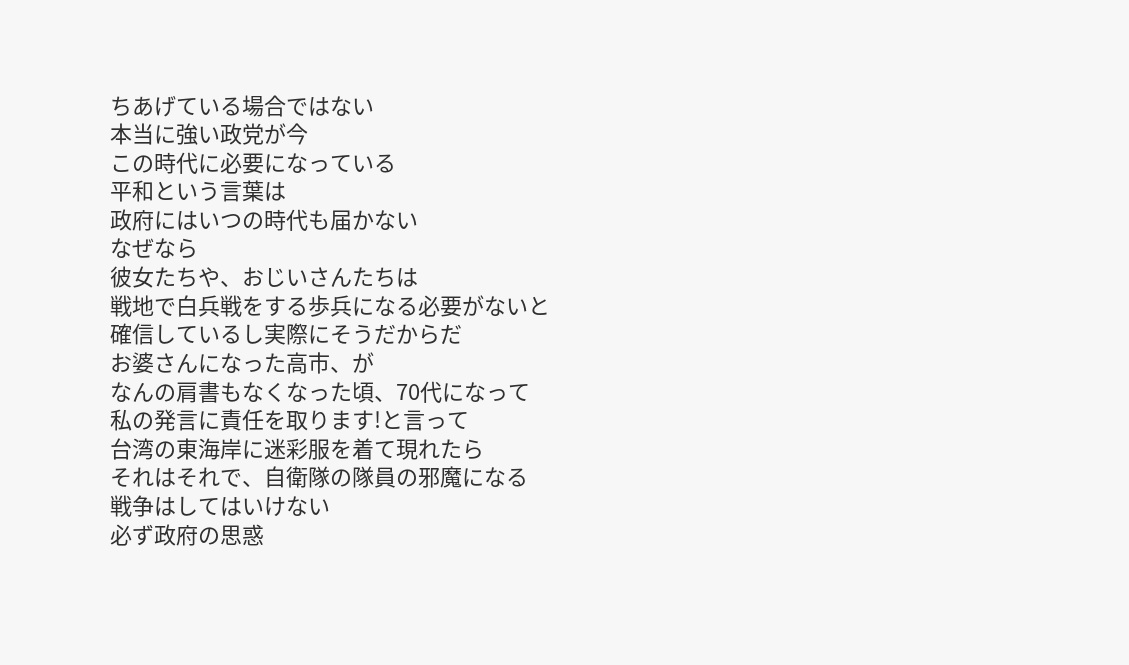ちあげている場合ではない
本当に強い政党が今
この時代に必要になっている
平和という言葉は
政府にはいつの時代も届かない
なぜなら
彼女たちや、おじいさんたちは
戦地で白兵戦をする歩兵になる必要がないと
確信しているし実際にそうだからだ
お婆さんになった高市、が
なんの肩書もなくなった頃、70代になって
私の発言に責任を取ります!と言って
台湾の東海岸に迷彩服を着て現れたら
それはそれで、自衛隊の隊員の邪魔になる
戦争はしてはいけない
必ず政府の思惑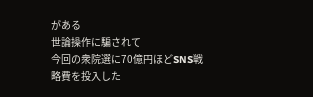がある
世論操作に騙されて
今回の衆院選に70億円ほどSNS戦略費を投入した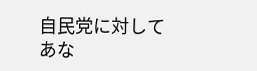自民党に対して
あな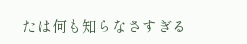たは何も知らなさすぎる